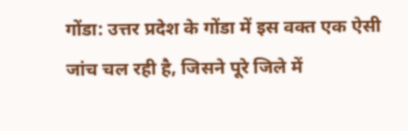गोंडा: उत्तर प्रदेश के गोंडा में इस वक्त एक ऐसी जांच चल रही है, जिसने पूरे जिले में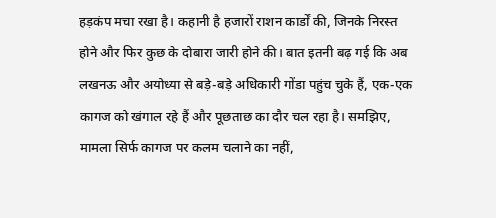हड़कंप मचा रखा है। कहानी है हजारों राशन कार्डों की, जिनके निरस्त होने और फिर कुछ के दोबारा जारी होने की। बात इतनी बढ़ गई कि अब लखनऊ और अयोध्या से बड़े-बड़े अधिकारी गोंडा पहुंच चुके हैं, एक-एक कागज को खंगाल रहे हैं और पूछताछ का दौर चल रहा है। समझिए, मामला सिर्फ कागज पर कलम चलाने का नहीं,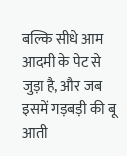बल्कि सीधे आम आदमी के पेट से जुड़ा है, और जब इसमें गड़बड़ी की बू आती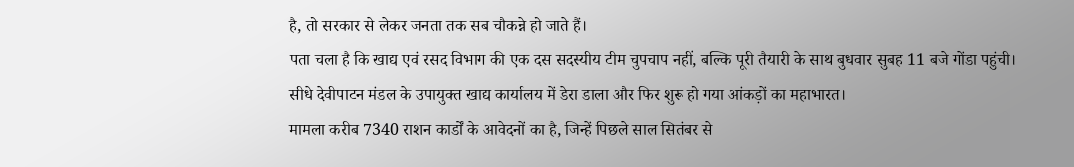है, तो सरकार से लेकर जनता तक सब चौकन्ने हो जाते हैं।
पता चला है कि खाद्य एवं रसद विभाग की एक दस सदस्यीय टीम चुपचाप नहीं, बल्कि पूरी तैयारी के साथ बुधवार सुबह 11 बजे गोंडा पहुंची। सीधे देवीपाटन मंडल के उपायुक्त खाद्य कार्यालय में डेरा डाला और फिर शुरू हो गया आंकड़ों का महाभारत।
मामला करीब 7340 राशन कार्डों के आवेदनों का है, जिन्हें पिछले साल सितंबर से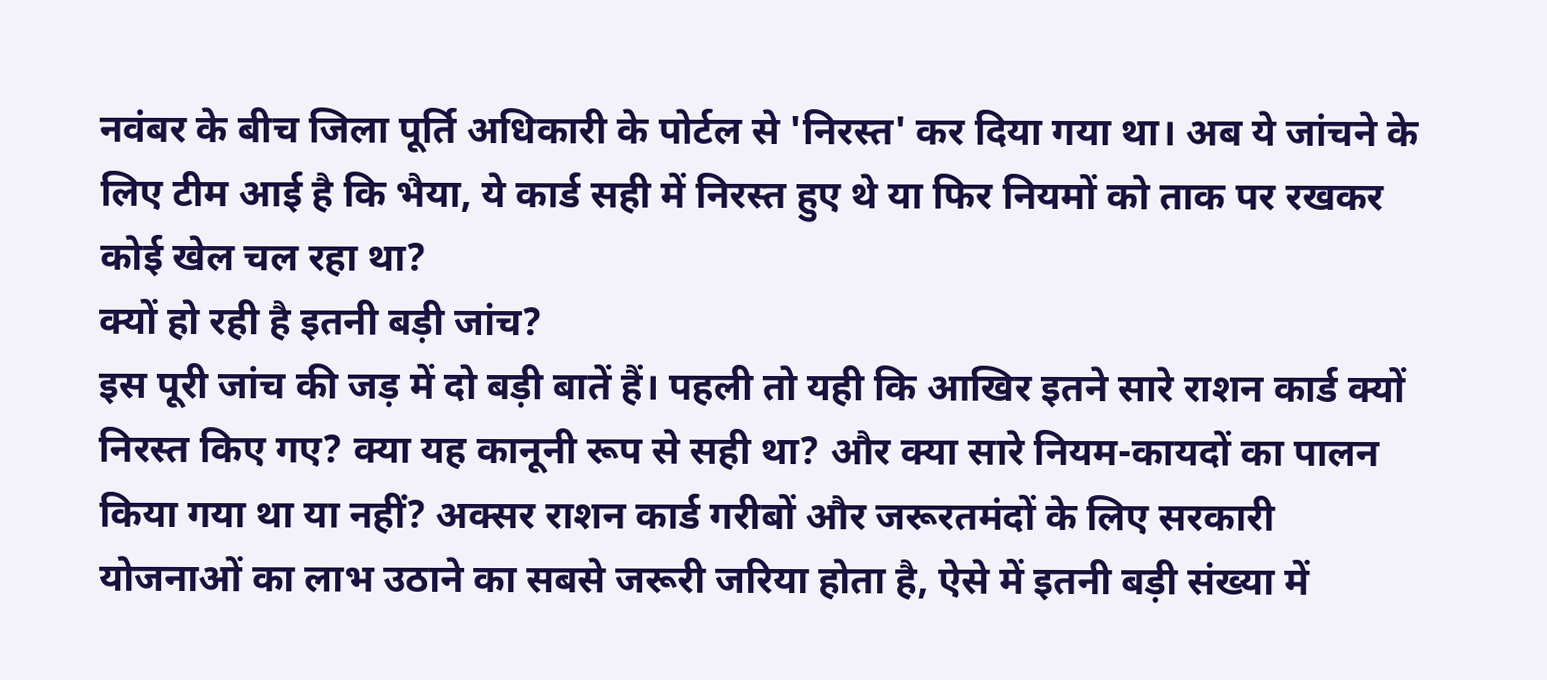नवंबर के बीच जिला पूर्ति अधिकारी के पोर्टल से 'निरस्त' कर दिया गया था। अब ये जांचने के लिए टीम आई है कि भैया, ये कार्ड सही में निरस्त हुए थे या फिर नियमों को ताक पर रखकर कोई खेल चल रहा था?
क्यों हो रही है इतनी बड़ी जांच?
इस पूरी जांच की जड़ में दो बड़ी बातें हैं। पहली तो यही कि आखिर इतने सारे राशन कार्ड क्यों निरस्त किए गए? क्या यह कानूनी रूप से सही था? और क्या सारे नियम-कायदों का पालन किया गया था या नहीं? अक्सर राशन कार्ड गरीबों और जरूरतमंदों के लिए सरकारी योजनाओं का लाभ उठाने का सबसे जरूरी जरिया होता है, ऐसे में इतनी बड़ी संख्या में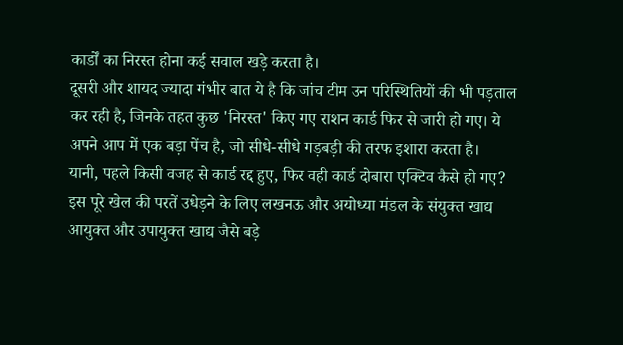कार्डों का निरस्त होना कई सवाल खड़े करता है।
दूसरी और शायद ज्यादा गंभीर बात ये है कि जांच टीम उन परिस्थितियों की भी पड़ताल कर रही है, जिनके तहत कुछ 'निरस्त' किए गए राशन कार्ड फिर से जारी हो गए। ये अपने आप में एक बड़ा पेंच है, जो सीधे-सीधे गड़बड़ी की तरफ इशारा करता है।
यानी, पहले किसी वजह से कार्ड रद्द हुए, फिर वही कार्ड दोबारा एक्टिव कैसे हो गए? इस पूरे खेल की परतें उधेड़ने के लिए लखनऊ और अयोध्या मंडल के संयुक्त खाद्य आयुक्त और उपायुक्त खाद्य जैसे बड़े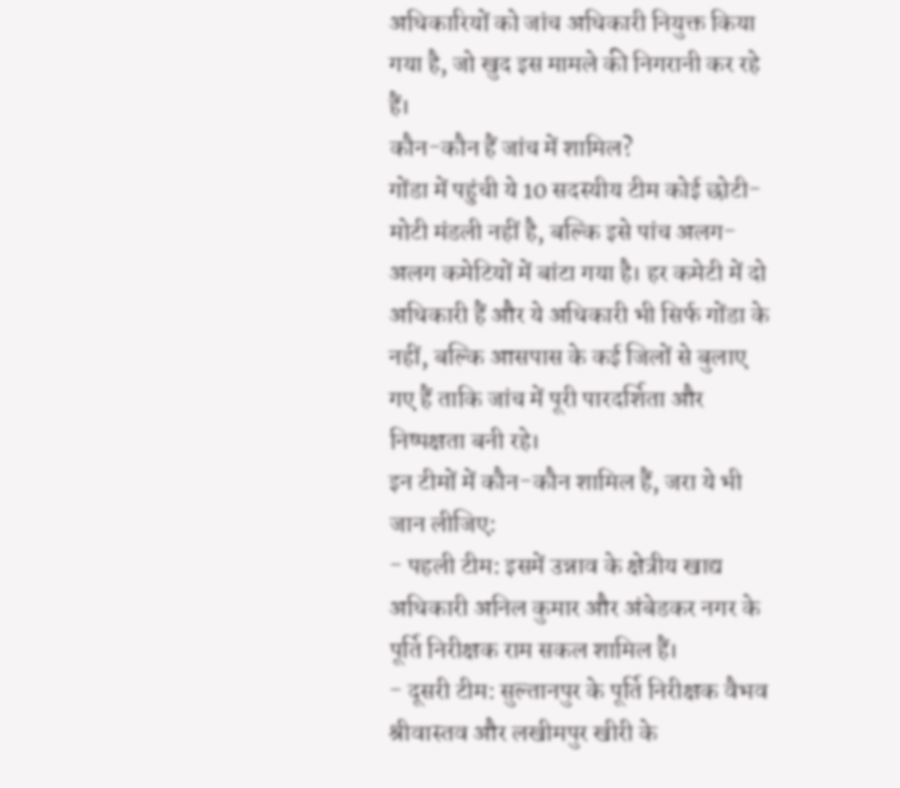अधिकारियों को जांच अधिकारी नियुक्त किया गया है, जो खुद इस मामले की निगरानी कर रहे हैं।
कौन-कौन हैं जांच में शामिल?
गोंडा में पहुंची ये 10 सदस्यीय टीम कोई छोटी-मोटी मंडली नहीं है, बल्कि इसे पांच अलग-अलग कमेटियों में बांटा गया है। हर कमेटी में दो अधिकारी हैं और ये अधिकारी भी सिर्फ गोंडा के नहीं, बल्कि आसपास के कई जिलों से बुलाए गए हैं ताकि जांच में पूरी पारदर्शिता और निष्पक्षता बनी रहे।
इन टीमों में कौन-कौन शामिल हैं, जरा ये भी जान लीजिए:
- पहली टीम: इसमें उन्नाव के क्षेत्रीय खाद्य अधिकारी अनिल कुमार और अंबेडकर नगर के पूर्ति निरीक्षक राम सकल शामिल हैं।
- दूसरी टीम: सुल्तानपुर के पूर्ति निरीक्षक वैभव श्रीवास्तव और लखीमपुर खीरी के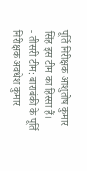पूर्ति निरीक्षक आशुतोष कुमार सिंह इस टीम का हिस्सा हैं।
- तीसरी टीम: बाराबंकी के पूर्ति निरीक्षक अवधेश कुमार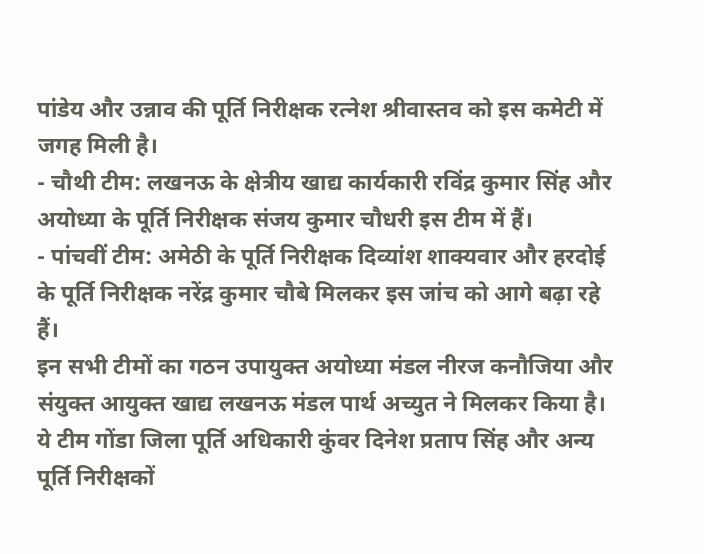पांडेय और उन्नाव की पूर्ति निरीक्षक रत्नेश श्रीवास्तव को इस कमेटी में जगह मिली है।
- चौथी टीम: लखनऊ के क्षेत्रीय खाद्य कार्यकारी रविंद्र कुमार सिंह और अयोध्या के पूर्ति निरीक्षक संजय कुमार चौधरी इस टीम में हैं।
- पांचवीं टीम: अमेठी के पूर्ति निरीक्षक दिव्यांश शाक्यवार और हरदोई के पूर्ति निरीक्षक नरेंद्र कुमार चौबे मिलकर इस जांच को आगे बढ़ा रहे हैं।
इन सभी टीमों का गठन उपायुक्त अयोध्या मंडल नीरज कनौजिया और संयुक्त आयुक्त खाद्य लखनऊ मंडल पार्थ अच्युत ने मिलकर किया है। ये टीम गोंडा जिला पूर्ति अधिकारी कुंवर दिनेश प्रताप सिंह और अन्य पूर्ति निरीक्षकों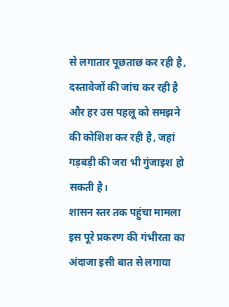से लगातार पूछताछ कर रही है, दस्तावेजों की जांच कर रही है और हर उस पहलू को समझने की कोशिश कर रही है, जहां गड़बड़ी की जरा भी गुंजाइश हो सकती है।
शासन स्तर तक पहुंचा मामला
इस पूरे प्रकरण की गंभीरता का अंदाजा इसी बात से लगाया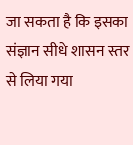जा सकता है कि इसका संज्ञान सीधे शासन स्तर से लिया गया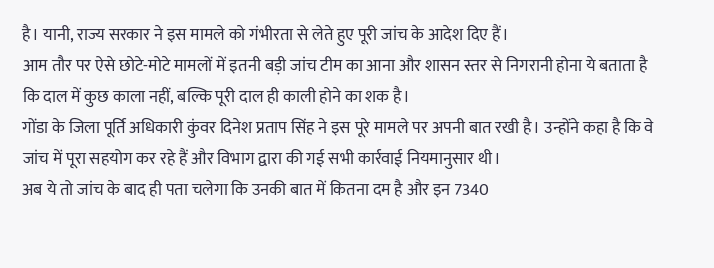है। यानी, राज्य सरकार ने इस मामले को गंभीरता से लेते हुए पूरी जांच के आदेश दिए हैं।
आम तौर पर ऐसे छोटे-मोटे मामलों में इतनी बड़ी जांच टीम का आना और शासन स्तर से निगरानी होना ये बताता है कि दाल में कुछ काला नहीं, बल्कि पूरी दाल ही काली होने का शक है।
गोंडा के जिला पूर्ति अधिकारी कुंवर दिनेश प्रताप सिंह ने इस पूरे मामले पर अपनी बात रखी है। उन्होंने कहा है कि वे जांच में पूरा सहयोग कर रहे हैं और विभाग द्वारा की गई सभी कार्रवाई नियमानुसार थी।
अब ये तो जांच के बाद ही पता चलेगा कि उनकी बात में कितना दम है और इन 7340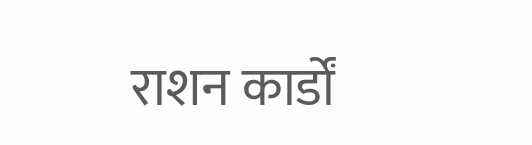राशन कार्डों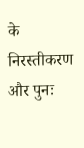के निरस्तीकरण और पुनः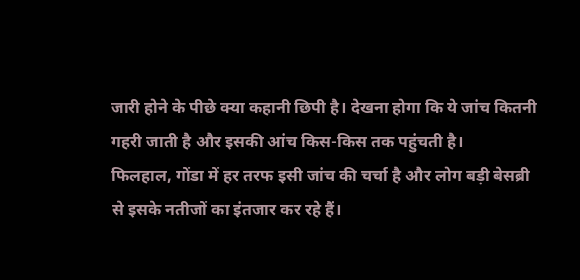जारी होने के पीछे क्या कहानी छिपी है। देखना होगा कि ये जांच कितनी गहरी जाती है और इसकी आंच किस-किस तक पहुंचती है।
फिलहाल, गोंडा में हर तरफ इसी जांच की चर्चा है और लोग बड़ी बेसब्री से इसके नतीजों का इंतजार कर रहे हैं।